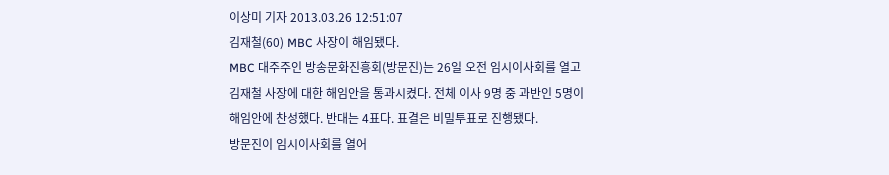이상미 기자 2013.03.26 12:51:07
김재철(60) MBC 사장이 해임됐다.
MBC 대주주인 방송문화진흥회(방문진)는 26일 오전 임시이사회를 열고 김재철 사장에 대한 해임안을 통과시켰다. 전체 이사 9명 중 과반인 5명이 해임안에 찬성했다. 반대는 4표다. 표결은 비밀투표로 진행됐다.
방문진이 임시이사회를 열어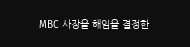MBC 사장을 해임을 결정한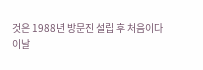것은 1988년 방문진 설립 후 처음이다
이날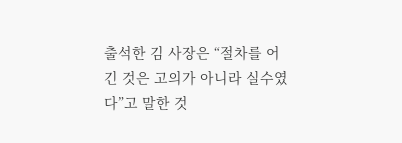출석한 김 사장은 “절차를 어긴 것은 고의가 아니라 실수였다”고 말한 것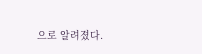으로 알려졌다.